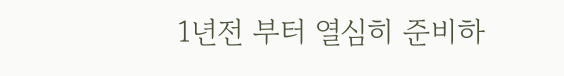1년전 부터 열심히 준비하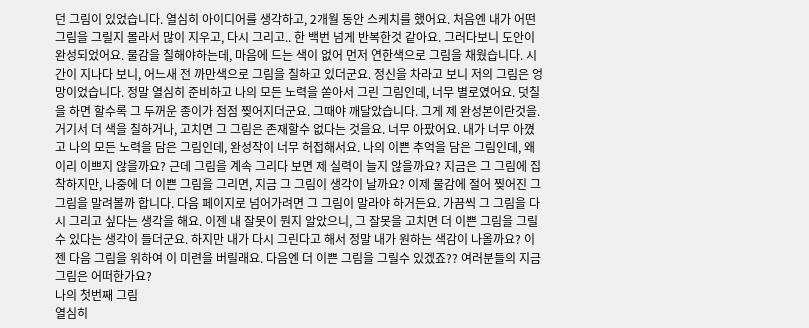던 그림이 있었습니다. 열심히 아이디어를 생각하고, 2개월 동안 스케치를 했어요. 처음엔 내가 어떤 그림을 그릴지 몰라서 많이 지우고, 다시 그리고.. 한 백번 넘게 반복한것 같아요. 그러다보니 도안이 완성되었어요. 물감을 칠해야하는데, 마음에 드는 색이 없어 먼저 연한색으로 그림을 채웠습니다. 시간이 지나다 보니, 어느새 전 까만색으로 그림을 칠하고 있더군요. 정신을 차라고 보니 저의 그림은 엉망이었습니다. 정말 열심히 준비하고 나의 모든 노력을 쏟아서 그린 그림인데, 너무 별로였어요. 덧칠을 하면 할수록 그 두꺼운 종이가 점점 찢어지더군요. 그때야 깨달았습니다. 그게 제 완성본이란것을. 거기서 더 색을 칠하거나, 고치면 그 그림은 존재할수 없다는 것을요. 너무 아팠어요. 내가 너무 아꼈고 나의 모든 노력을 담은 그림인데, 완성작이 너무 허접해서요. 나의 이쁜 추억을 담은 그림인데, 왜 이리 이쁘지 않을까요? 근데 그림을 계속 그리다 보면 제 실력이 늘지 않을까요? 지금은 그 그림에 집착하지만, 나중에 더 이쁜 그림을 그리면, 지금 그 그림이 생각이 날까요? 이제 물감에 절어 찢어진 그 그림을 말려볼까 합니다. 다음 페이지로 넘어가려면 그 그림이 말라야 하거든요. 가끔씩 그 그림을 다시 그리고 싶다는 생각을 해요. 이젠 내 잘못이 뭔지 알았으니, 그 잘못을 고치면 더 이쁜 그림을 그릴수 있다는 생각이 들더군요. 하지만 내가 다시 그린다고 해서 정말 내가 원하는 색감이 나올까요? 이젠 다음 그림을 위하여 이 미련을 버릴래요. 다음엔 더 이쁜 그림을 그릴수 있겠죠?? 여러분들의 지금 그림은 어떠한가요?
나의 첫번째 그림
열심히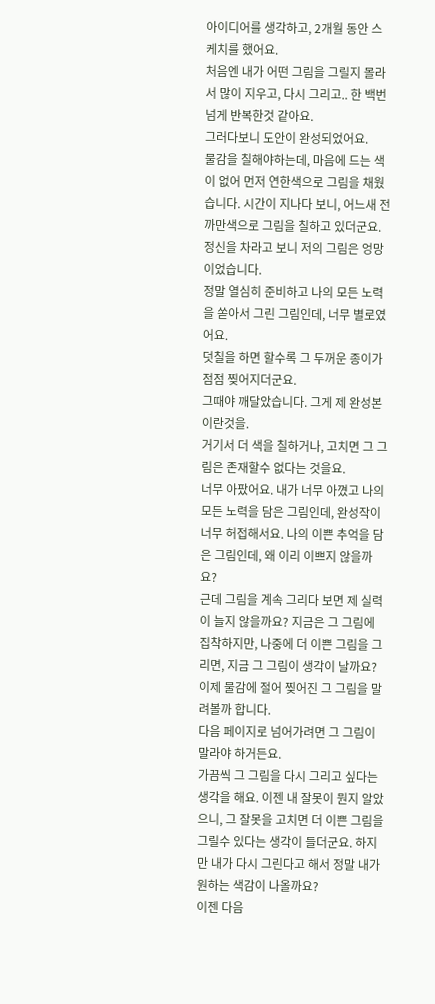아이디어를 생각하고, 2개월 동안 스케치를 했어요.
처음엔 내가 어떤 그림을 그릴지 몰라서 많이 지우고, 다시 그리고.. 한 백번 넘게 반복한것 같아요.
그러다보니 도안이 완성되었어요.
물감을 칠해야하는데, 마음에 드는 색이 없어 먼저 연한색으로 그림을 채웠습니다. 시간이 지나다 보니, 어느새 전 까만색으로 그림을 칠하고 있더군요.
정신을 차라고 보니 저의 그림은 엉망이었습니다.
정말 열심히 준비하고 나의 모든 노력을 쏟아서 그린 그림인데, 너무 별로였어요.
덧칠을 하면 할수록 그 두꺼운 종이가 점점 찢어지더군요.
그때야 깨달았습니다. 그게 제 완성본이란것을.
거기서 더 색을 칠하거나, 고치면 그 그림은 존재할수 없다는 것을요.
너무 아팠어요. 내가 너무 아꼈고 나의 모든 노력을 담은 그림인데, 완성작이 너무 허접해서요. 나의 이쁜 추억을 담은 그림인데, 왜 이리 이쁘지 않을까요?
근데 그림을 계속 그리다 보면 제 실력이 늘지 않을까요? 지금은 그 그림에 집착하지만, 나중에 더 이쁜 그림을 그리면, 지금 그 그림이 생각이 날까요?
이제 물감에 절어 찢어진 그 그림을 말려볼까 합니다.
다음 페이지로 넘어가려면 그 그림이 말라야 하거든요.
가끔씩 그 그림을 다시 그리고 싶다는 생각을 해요. 이젠 내 잘못이 뭔지 알았으니, 그 잘못을 고치면 더 이쁜 그림을 그릴수 있다는 생각이 들더군요. 하지만 내가 다시 그린다고 해서 정말 내가 원하는 색감이 나올까요?
이젠 다음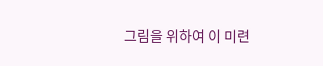그림을 위하여 이 미련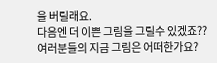을 버릴래요.
다음엔 더 이쁜 그림을 그릴수 있겠죠??
여러분들의 지금 그림은 어떠한가요?